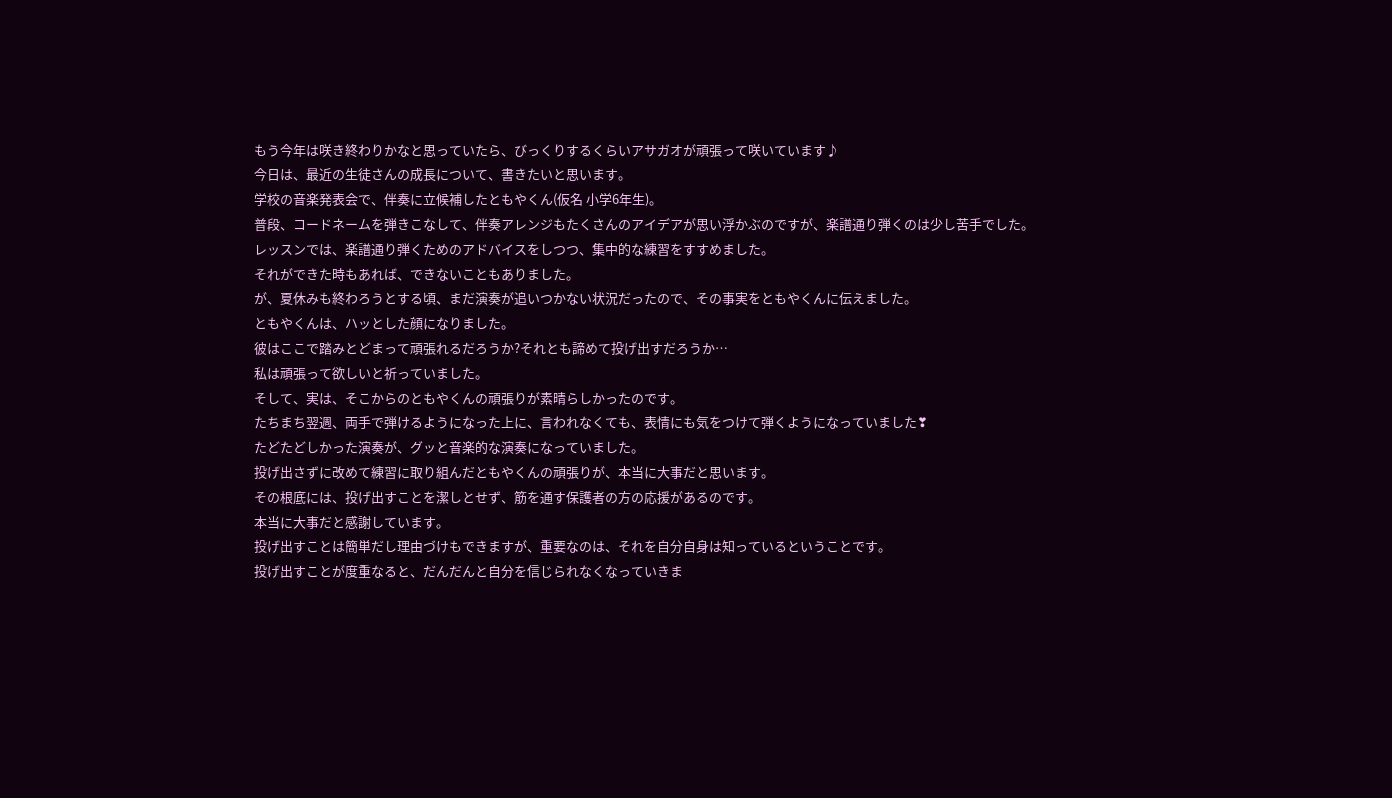もう今年は咲き終わりかなと思っていたら、びっくりするくらいアサガオが頑張って咲いています♪
今日は、最近の生徒さんの成長について、書きたいと思います。
学校の音楽発表会で、伴奏に立候補したともやくん(仮名 小学6年生)。
普段、コードネームを弾きこなして、伴奏アレンジもたくさんのアイデアが思い浮かぶのですが、楽譜通り弾くのは少し苦手でした。
レッスンでは、楽譜通り弾くためのアドバイスをしつつ、集中的な練習をすすめました。
それができた時もあれば、できないこともありました。
が、夏休みも終わろうとする頃、まだ演奏が追いつかない状況だったので、その事実をともやくんに伝えました。
ともやくんは、ハッとした顔になりました。
彼はここで踏みとどまって頑張れるだろうか?それとも諦めて投げ出すだろうか…
私は頑張って欲しいと祈っていました。
そして、実は、そこからのともやくんの頑張りが素晴らしかったのです。
たちまち翌週、両手で弾けるようになった上に、言われなくても、表情にも気をつけて弾くようになっていました❣
たどたどしかった演奏が、グッと音楽的な演奏になっていました。
投げ出さずに改めて練習に取り組んだともやくんの頑張りが、本当に大事だと思います。
その根底には、投げ出すことを潔しとせず、筋を通す保護者の方の応援があるのです。
本当に大事だと感謝しています。
投げ出すことは簡単だし理由づけもできますが、重要なのは、それを自分自身は知っているということです。
投げ出すことが度重なると、だんだんと自分を信じられなくなっていきま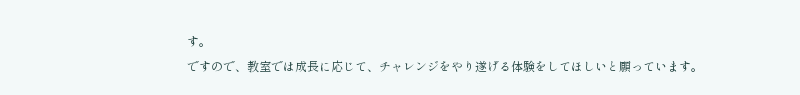す。
ですので、教室では成長に応じて、チャレンジをやり遂げる体験をしてほしいと願っています。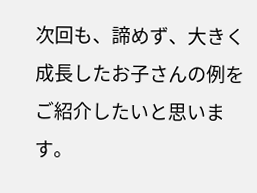次回も、諦めず、大きく成長したお子さんの例をご紹介したいと思います。